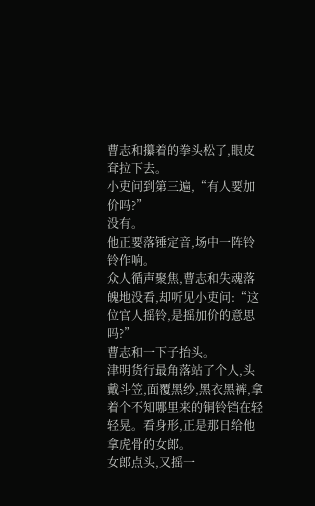曹志和攥着的拳头松了,眼皮耷拉下去。
小吏问到第三遍,“有人要加价吗?”
没有。
他正要落锤定音,场中一阵铃铃作响。
众人循声聚焦,曹志和失魂落魄地没看,却听见小吏问:“这位官人摇铃,是摇加价的意思吗?”
曹志和一下子抬头。
津明货行最角落站了个人,头戴斗笠,面覆黑纱,黑衣黑裤,拿着个不知哪里来的铜铃铛在轻轻晃。看身形,正是那日给他拿虎骨的女郎。
女郎点头,又摇一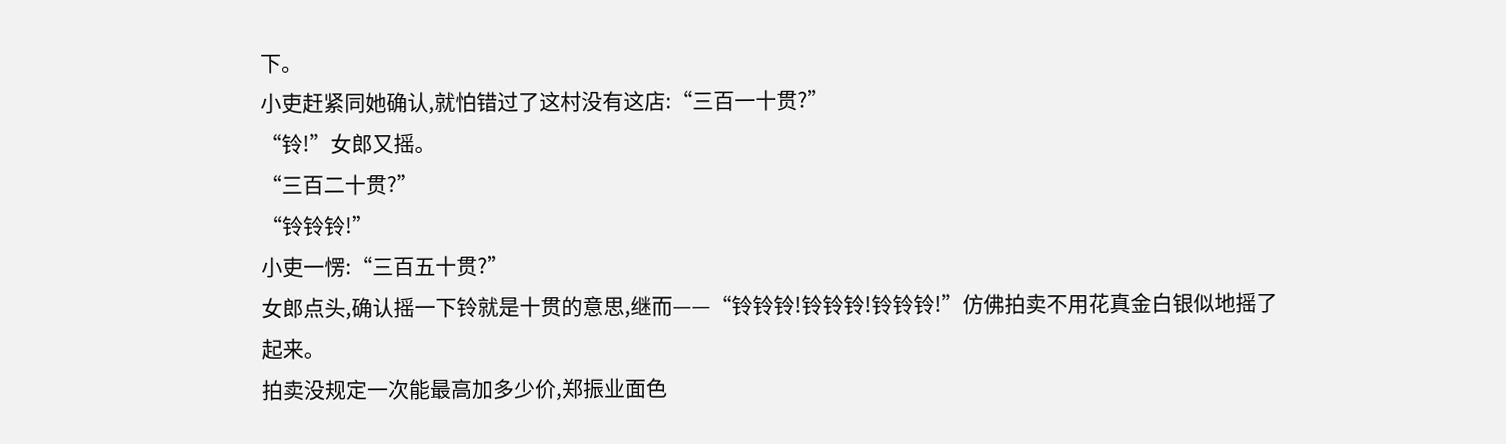下。
小吏赶紧同她确认,就怕错过了这村没有这店:“三百一十贯?”
“铃!”女郎又摇。
“三百二十贯?”
“铃铃铃!”
小吏一愣:“三百五十贯?”
女郎点头,确认摇一下铃就是十贯的意思,继而——“铃铃铃!铃铃铃!铃铃铃!”仿佛拍卖不用花真金白银似地摇了起来。
拍卖没规定一次能最高加多少价,郑振业面色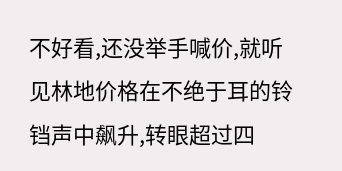不好看,还没举手喊价,就听见林地价格在不绝于耳的铃铛声中飙升,转眼超过四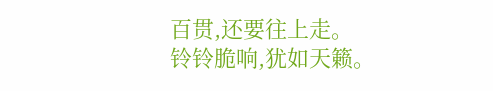百贯,还要往上走。
铃铃脆响,犹如天籁。